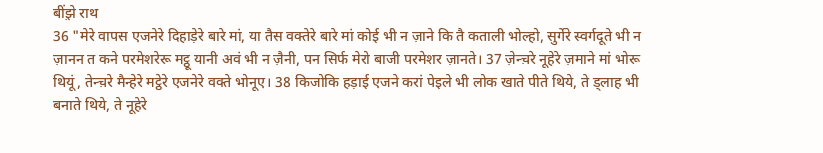बींझ़े राथ
36 "मेरे वापस एजनेरे दिहाड़ेरे बारे मां, या तैस वक्तेरे बारे मां कोई भी न ज़ाने कि तै कताली भोल्हो, सुर्गेरे स्वर्गदूते भी न ज़ानन त कने परमेशरेरू मट्ठू यानी अवं भी न ज़ैनी, पन सिर्फ मेरो बाजी परमेशर ज़ानते। 37 ज़ेन्च़रे नूहेरे ज़माने मां भोरू थियूं, तेन्च़रे मैन्हेरे मट्ठेरे एजनेरे वक्ते भोनूए। 38 किजोकि हड़ाई एजने करां पेइले भी लोक खाते पीते थिये, ते ड्लाह भी बनाते थिये, ते नूहेरे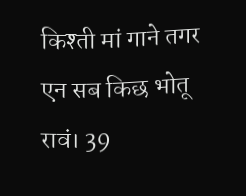किश्ती मां गाने तगर एन सब किछ भोतू रावं। 39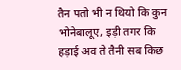तैन पतो भी न थियो कि कुन भोनेबालूए, इड़ी तगर कि हड़ाई अव ते तैनी सब किछ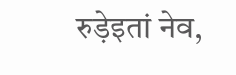रुड़ेइतां नेव,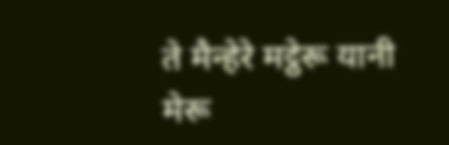ते मैन्हेरे मट्ठेरू यानी मेरू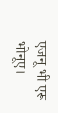एजनू भी एरू भोनूए।